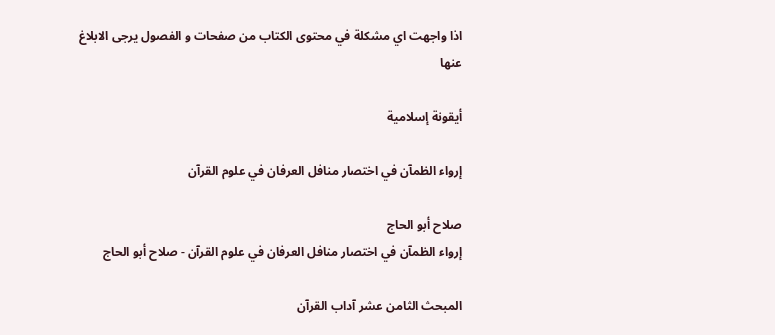اذا واجهت اي مشكلة في محتوى الكتاب من صفحات و الفصول يرجى الابلاغ عنها

أيقونة إسلامية

إرواء الظمآن في اختصار منافل العرفان في علوم القرآن

صلاح أبو الحاج
إرواء الظمآن في اختصار منافل العرفان في علوم القرآن - صلاح أبو الحاج

المبحث الثامن عشر آداب القرآن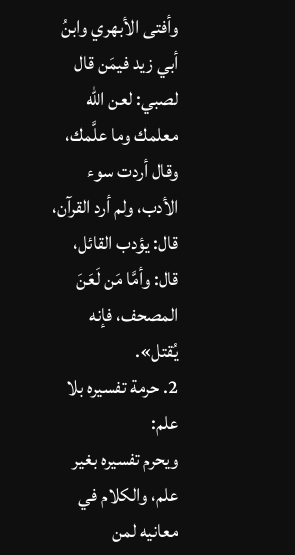وأفتى الأبهري وابنُ أبي زيد فيمَن قال لصبي: لعن الله معلمك وما علَّمك، وقال أردت سوء الأدب، ولم أرد القرآن، قال: يؤدب القائل، قال: وأمَّا مَن لَعَنَ المصحف، فإنه يُقتل».
2. حرمة تفسيره بلا علم:
ويحرم تفسيره بغير علم، والكلام في معانيه لمن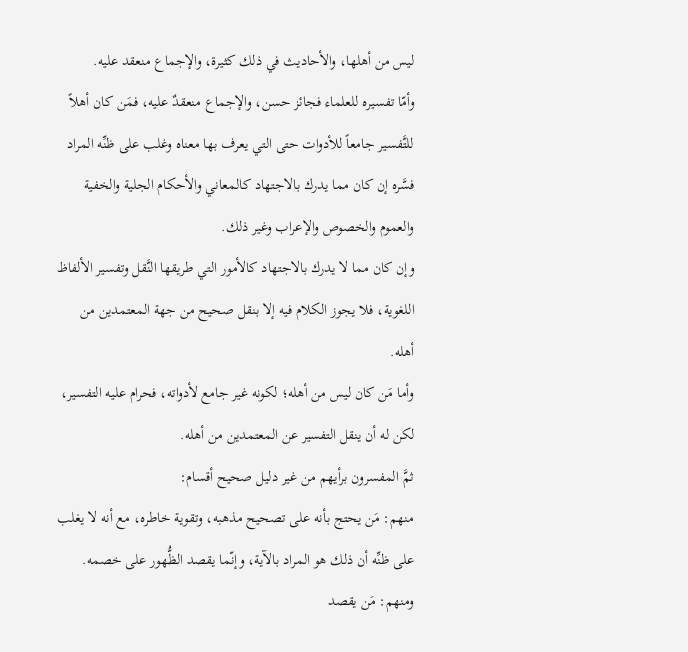ليس من أهلها، والأحاديث في ذلك كثيرة، والإجماع منعقد عليه.
وأمّا تفسيره للعلماء فجائز حسن، والإجماع منعقدٌ عليه، فمَن كان أهلاً للتَّفسير جامعاً للأدوات حتى التي يعرف بها معناه وغلب على ظنِّه المراد فسَّره إن كان مما يدرك بالاجتهاد كالمعاني والأحكام الجلية والخفية والعموم والخصوص والإعراب وغير ذلك.
وإن كان مما لا يدرك بالاجتهاد كالأمور التي طريقها النَّقل وتفسير الألفاظ اللغوية، فلا يجوز الكلام فيه إلا بنقل صحيح من جهة المعتمدين من أهله.
وأما مَن كان ليس من أهله؛ لكونه غير جامع لأدواته، فحرام عليه التفسير، لكن له أن ينقل التفسير عن المعتمدين من أهله.
ثمَّ المفسرون برأيهم من غير دليل صحيح أقسام:
منهم: مَن يحتج بأنه على تصحيح مذهبه، وتقوية خاطره، مع أنه لا يغلب على ظنِّه أن ذلك هو المراد بالآية، وإنّما يقصد الظُّهور على خصمه.
ومنهم: مَن يقصد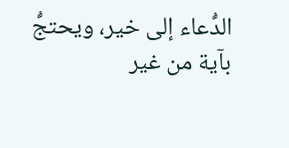الدُّعاء إلى خير، ويحتجُّ بآية من غير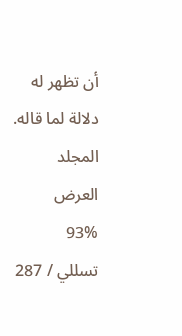أن تظهر له دلالة لما قاله.
المجلد
العرض
93%
تسللي / 287